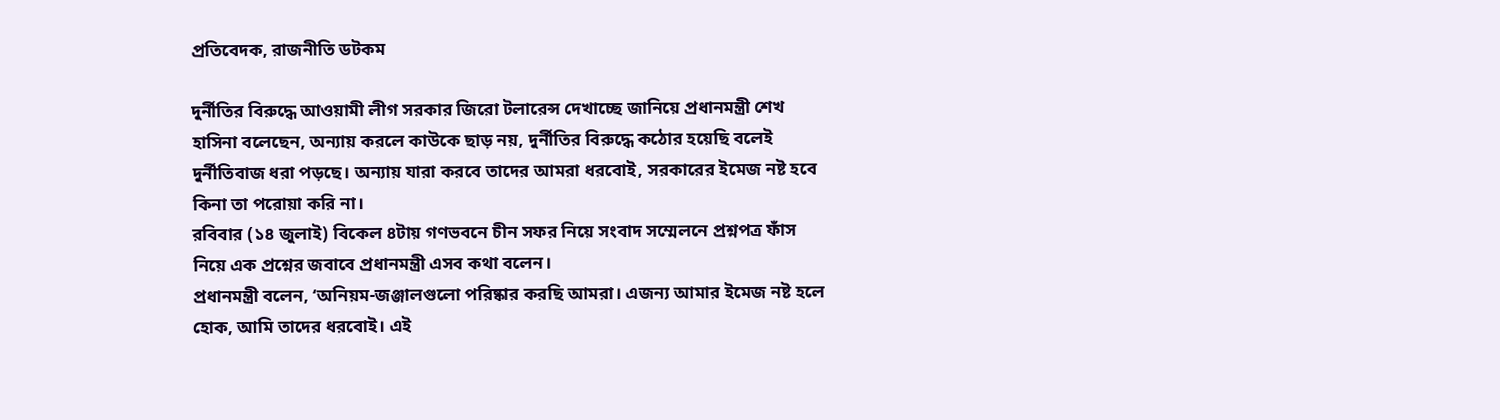প্রতিবেদক, রাজনীতি ডটকম

দুর্নীতির বিরুদ্ধে আওয়ামী লীগ সরকার জিরো টলারেন্স দেখাচ্ছে জানিয়ে প্রধানমন্ত্রী শেখ হাসিনা বলেছেন, অন্যায় করলে কাউকে ছাড় নয়, দুর্নীতির বিরুদ্ধে কঠোর হয়েছি বলেই দুর্নীতিবাজ ধরা পড়ছে। অন্যায় যারা করবে তাদের আমরা ধরবোই, সরকারের ইমেজ নষ্ট হবে কিনা তা পরোয়া করি না।
রবিবার (১৪ জুলাই) বিকেল ৪টায় গণভবনে চীন সফর নিয়ে সংবাদ সম্মেলনে প্রশ্নপত্র ফাঁস নিয়ে এক প্রশ্নের জবাবে প্রধানমন্ত্রী এসব কথা বলেন।
প্রধানমন্ত্রী বলেন, ‘অনিয়ম-জঞ্জালগুলো পরিষ্কার করছি আমরা। এজন্য আমার ইমেজ নষ্ট হলে হোক, আমি তাদের ধরবোই। এই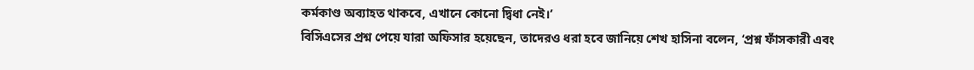কর্মকাণ্ড অব্যাহত থাকবে, এখানে কোনো দ্বিধা নেই।’
বিসিএসের প্রশ্ন পেয়ে যারা অফিসার হয়েছেন, তাদেরও ধরা হবে জানিয়ে শেখ হাসিনা বলেন, ‘প্রশ্ন ফাঁসকারী এবং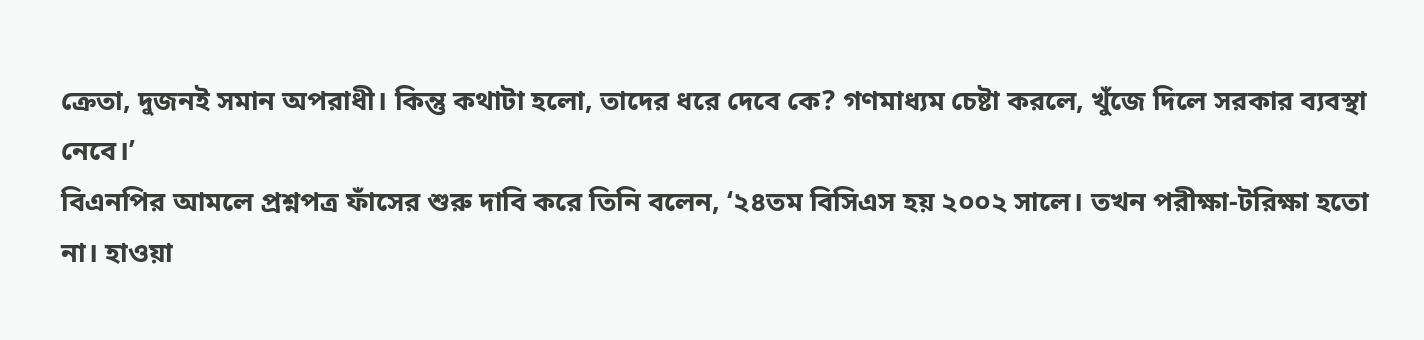ক্রেতা, দুজনই সমান অপরাধী। কিন্তু কথাটা হলো, তাদের ধরে দেবে কে? গণমাধ্যম চেষ্টা করলে, খুঁজে দিলে সরকার ব্যবস্থা নেবে।’
বিএনপির আমলে প্রশ্নপত্র ফাঁসের শুরু দাবি করে তিনি বলেন, ‘২৪তম বিসিএস হয় ২০০২ সালে। তখন পরীক্ষা-টরিক্ষা হতো না। হাওয়া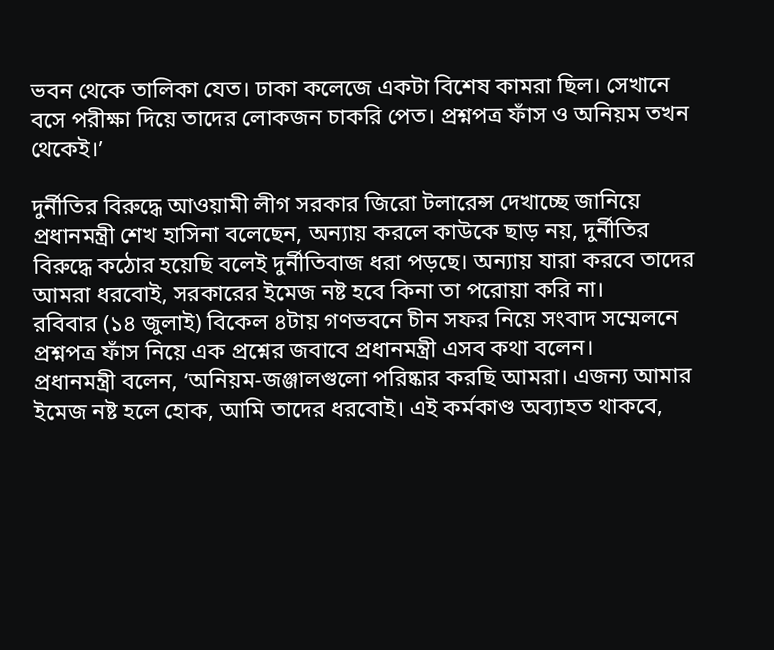ভবন থেকে তালিকা যেত। ঢাকা কলেজে একটা বিশেষ কামরা ছিল। সেখানে বসে পরীক্ষা দিয়ে তাদের লোকজন চাকরি পেত। প্রশ্নপত্র ফাঁস ও অনিয়ম তখন থেকেই।’

দুর্নীতির বিরুদ্ধে আওয়ামী লীগ সরকার জিরো টলারেন্স দেখাচ্ছে জানিয়ে প্রধানমন্ত্রী শেখ হাসিনা বলেছেন, অন্যায় করলে কাউকে ছাড় নয়, দুর্নীতির বিরুদ্ধে কঠোর হয়েছি বলেই দুর্নীতিবাজ ধরা পড়ছে। অন্যায় যারা করবে তাদের আমরা ধরবোই, সরকারের ইমেজ নষ্ট হবে কিনা তা পরোয়া করি না।
রবিবার (১৪ জুলাই) বিকেল ৪টায় গণভবনে চীন সফর নিয়ে সংবাদ সম্মেলনে প্রশ্নপত্র ফাঁস নিয়ে এক প্রশ্নের জবাবে প্রধানমন্ত্রী এসব কথা বলেন।
প্রধানমন্ত্রী বলেন, ‘অনিয়ম-জঞ্জালগুলো পরিষ্কার করছি আমরা। এজন্য আমার ইমেজ নষ্ট হলে হোক, আমি তাদের ধরবোই। এই কর্মকাণ্ড অব্যাহত থাকবে,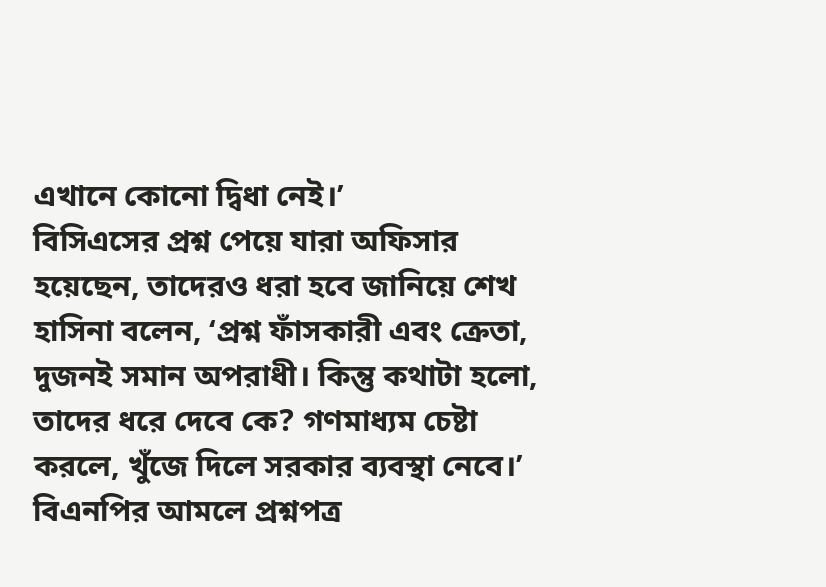এখানে কোনো দ্বিধা নেই।’
বিসিএসের প্রশ্ন পেয়ে যারা অফিসার হয়েছেন, তাদেরও ধরা হবে জানিয়ে শেখ হাসিনা বলেন, ‘প্রশ্ন ফাঁসকারী এবং ক্রেতা, দুজনই সমান অপরাধী। কিন্তু কথাটা হলো, তাদের ধরে দেবে কে? গণমাধ্যম চেষ্টা করলে, খুঁজে দিলে সরকার ব্যবস্থা নেবে।’
বিএনপির আমলে প্রশ্নপত্র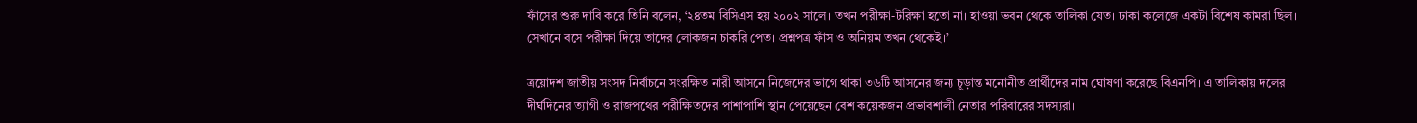ফাঁসের শুরু দাবি করে তিনি বলেন, ‘২৪তম বিসিএস হয় ২০০২ সালে। তখন পরীক্ষা-টরিক্ষা হতো না। হাওয়া ভবন থেকে তালিকা যেত। ঢাকা কলেজে একটা বিশেষ কামরা ছিল। সেখানে বসে পরীক্ষা দিয়ে তাদের লোকজন চাকরি পেত। প্রশ্নপত্র ফাঁস ও অনিয়ম তখন থেকেই।’

ত্রয়োদশ জাতীয় সংসদ নির্বাচনে সংরক্ষিত নারী আসনে নিজেদের ভাগে থাকা ৩৬টি আসনের জন্য চূড়ান্ত মনোনীত প্রার্থীদের নাম ঘোষণা করেছে বিএনপি। এ তালিকায় দলের দীর্ঘদিনের ত্যাগী ও রাজপথের পরীক্ষিতদের পাশাপাশি স্থান পেয়েছেন বেশ কয়েকজন প্রভাবশালী নেতার পরিবারের সদস্যরা।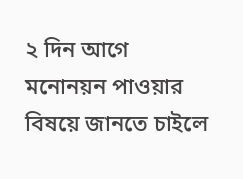২ দিন আগে
মনোনয়ন পাওয়ার বিষয়ে জানতে চাইলে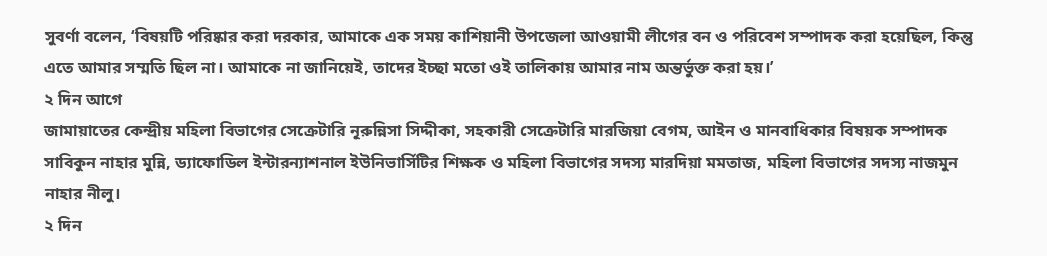সুবর্ণা বলেন, ‘বিষয়টি পরিষ্কার করা দরকার, আমাকে এক সময় কাশিয়ানী উপজেলা আওয়ামী লীগের বন ও পরিবেশ সম্পাদক করা হয়েছিল, কিন্তু এতে আমার সম্মতি ছিল না। আমাকে না জানিয়েই, তাদের ইচ্ছা মতো ওই তালিকায় আমার নাম অন্তর্ভুক্ত করা হয়।’
২ দিন আগে
জামায়াতের কেন্দ্রীয় মহিলা বিভাগের সেক্রেটারি নূরুন্নিসা সিদ্দীকা, সহকারী সেক্রেটারি মারজিয়া বেগম, আইন ও মানবাধিকার বিষয়ক সম্পাদক সাবিকুন নাহার মুন্নি, ড্যাফোডিল ইন্টারন্যাশনাল ইউনিভার্সিটির শিক্ষক ও মহিলা বিভাগের সদস্য মারদিয়া মমতাজ, মহিলা বিভাগের সদস্য নাজমুন নাহার নীলু।
২ দিন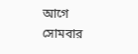আগে
সোমবার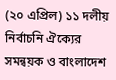(২০ এপ্রিল) ১১ দলীয় নির্বাচনি ঐক্যের সমন্বয়ক ও বাংলাদেশ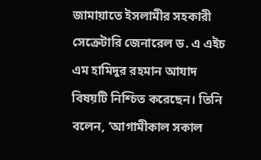জামায়াতে ইসলামীর সহকারী সেক্রেটারি জেনারেল ড. এ এইচ এম হামিদুর রহমান আযাদ বিষয়টি নিশ্চিত করেছেন। তিনি বলেন, ‘আগামীকাল সকাল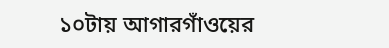১০টায় আগারগাঁওয়ের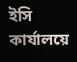ইসি কার্যালয়ে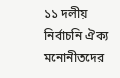১১ দলীয় নির্বাচনি ঐক্য মনোনীতদের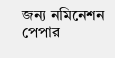জন্য নমিনেশন পেপার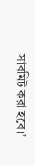সাবমিট করা হবে।’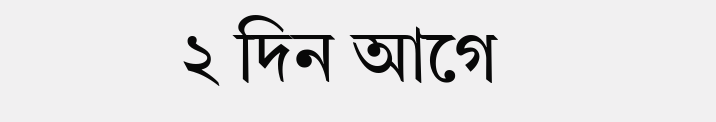২ দিন আগে